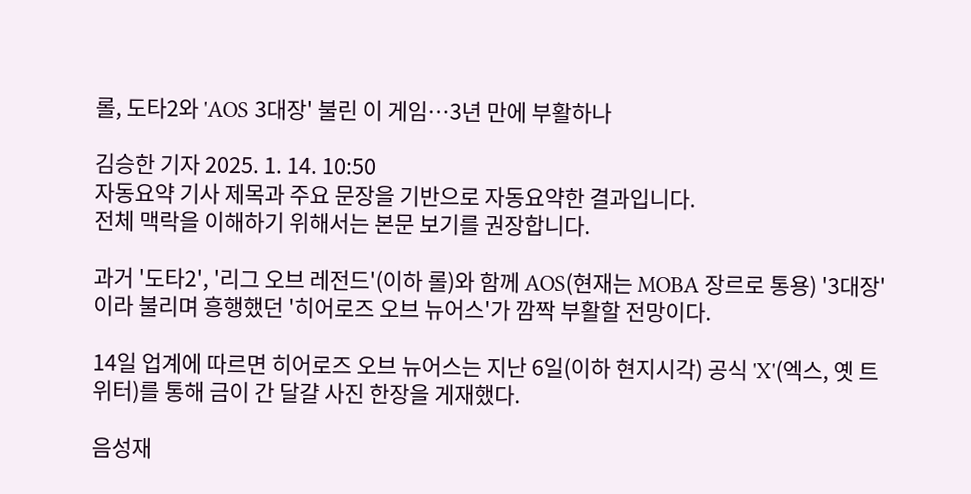롤, 도타2와 'AOS 3대장' 불린 이 게임…3년 만에 부활하나

김승한 기자 2025. 1. 14. 10:50
자동요약 기사 제목과 주요 문장을 기반으로 자동요약한 결과입니다.
전체 맥락을 이해하기 위해서는 본문 보기를 권장합니다.

과거 '도타2', '리그 오브 레전드'(이하 롤)와 함께 AOS(현재는 MOBA 장르로 통용) '3대장'이라 불리며 흥행했던 '히어로즈 오브 뉴어스'가 깜짝 부활할 전망이다.

14일 업계에 따르면 히어로즈 오브 뉴어스는 지난 6일(이하 현지시각) 공식 'X'(엑스, 옛 트위터)를 통해 금이 간 달걀 사진 한장을 게재했다.

음성재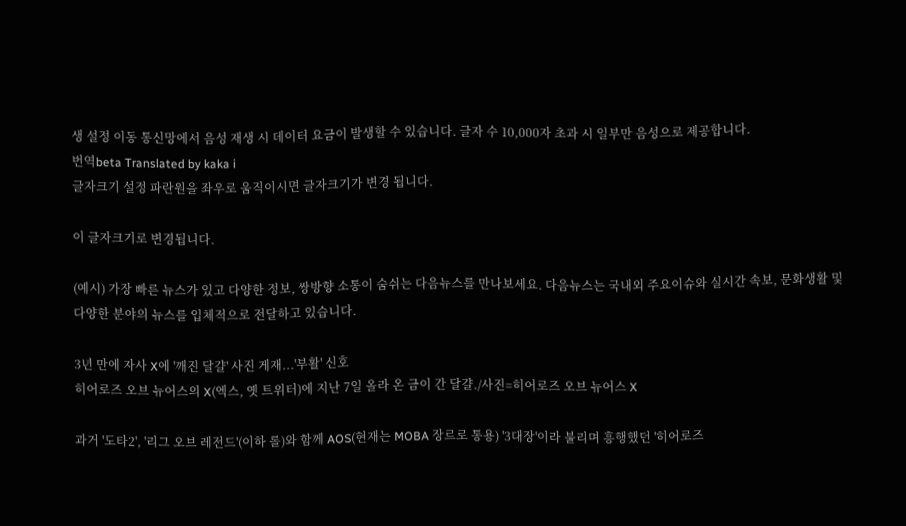생 설정 이동 통신망에서 음성 재생 시 데이터 요금이 발생할 수 있습니다. 글자 수 10,000자 초과 시 일부만 음성으로 제공합니다.
번역beta Translated by kaka i
글자크기 설정 파란원을 좌우로 움직이시면 글자크기가 변경 됩니다.

이 글자크기로 변경됩니다.

(예시) 가장 빠른 뉴스가 있고 다양한 정보, 쌍방향 소통이 숨쉬는 다음뉴스를 만나보세요. 다음뉴스는 국내외 주요이슈와 실시간 속보, 문화생활 및 다양한 분야의 뉴스를 입체적으로 전달하고 있습니다.

3년 만에 자사 X에 '깨진 달걀' 사진 게재...'부활' 신호
히어로즈 오브 뉴어스의 X(엑스, 옛 트위터)에 지난 7일 올라 온 금이 간 달걀./사진=히어로즈 오브 뉴어스 X

과거 '도타2', '리그 오브 레전드'(이하 롤)와 함께 AOS(현재는 MOBA 장르로 통용) '3대장'이라 불리며 흥행했던 '히어로즈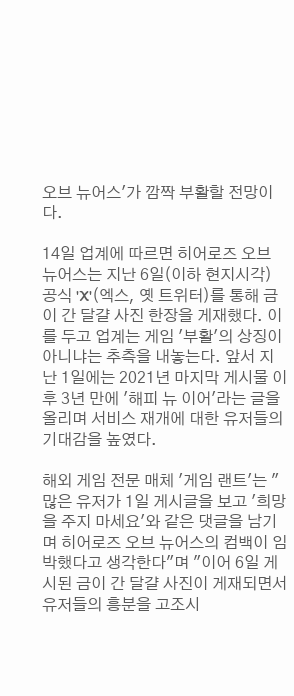오브 뉴어스'가 깜짝 부활할 전망이다.

14일 업계에 따르면 히어로즈 오브 뉴어스는 지난 6일(이하 현지시각) 공식 'X'(엑스, 옛 트위터)를 통해 금이 간 달걀 사진 한장을 게재했다. 이를 두고 업계는 게임 '부활'의 상징이 아니냐는 추측을 내놓는다. 앞서 지난 1일에는 2021년 마지막 게시물 이후 3년 만에 '해피 뉴 이어'라는 글을 올리며 서비스 재개에 대한 유저들의 기대감을 높였다.

해외 게임 전문 매체 '게임 랜트'는 "많은 유저가 1일 게시글을 보고 '희망을 주지 마세요'와 같은 댓글을 남기며 히어로즈 오브 뉴어스의 컴백이 임박했다고 생각한다"며 "이어 6일 게시된 금이 간 달걀 사진이 게재되면서 유저들의 흥분을 고조시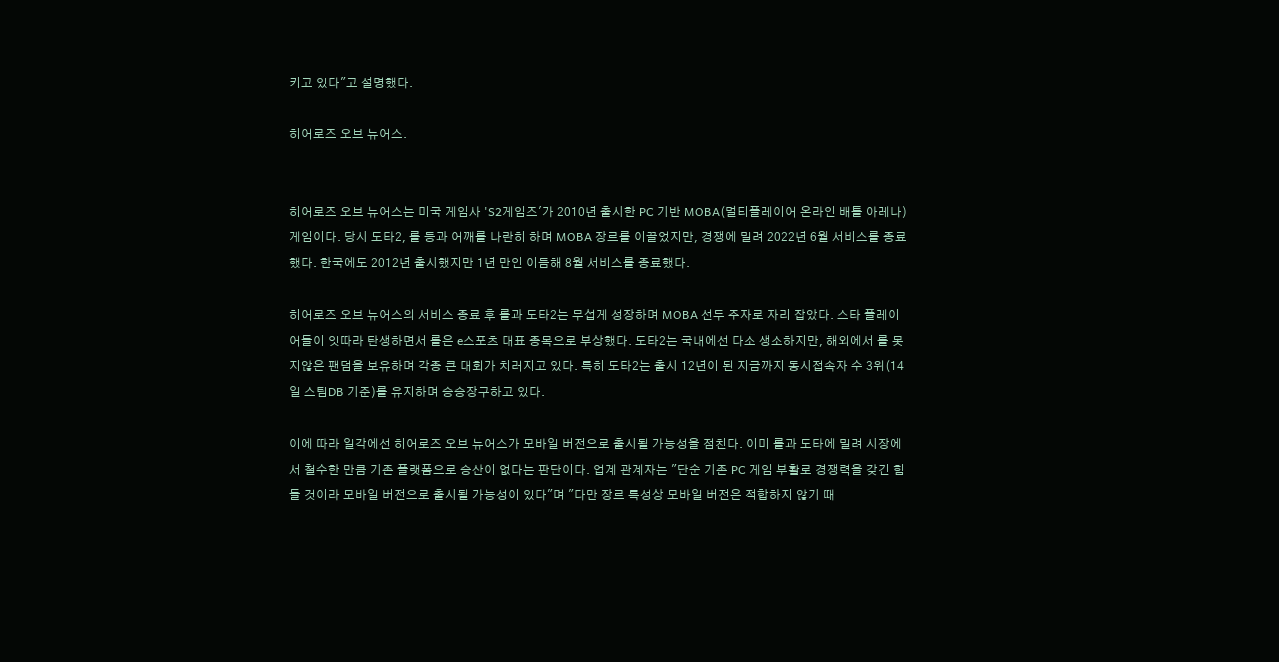키고 있다"고 설명했다.

히어로즈 오브 뉴어스.


히어로즈 오브 뉴어스는 미국 게임사 'S2게임즈'가 2010년 출시한 PC 기반 MOBA(멀티플레이어 온라인 배틀 아레나) 게임이다. 당시 도타2, 롤 등과 어깨를 나란히 하며 MOBA 장르를 이끌었지만, 경쟁에 밀려 2022년 6월 서비스를 종료했다. 한국에도 2012년 출시했지만 1년 만인 이듬해 8월 서비스를 종료했다.

히어로즈 오브 뉴어스의 서비스 종료 후 롤과 도타2는 무섭게 성장하며 MOBA 선두 주자로 자리 잡았다. 스타 플레이어들이 잇따라 탄생하면서 롤은 e스포츠 대표 종목으로 부상했다. 도타2는 국내에선 다소 생소하지만, 해외에서 롤 못지않은 팬덤을 보유하며 각종 큰 대회가 치러지고 있다. 특히 도타2는 출시 12년이 된 지금까지 동시접속자 수 3위(14일 스팀DB 기준)를 유지하며 승승장구하고 있다.

이에 따라 일각에선 히어로즈 오브 뉴어스가 모바일 버전으로 출시될 가능성을 점친다. 이미 롤과 도타에 밀려 시장에서 철수한 만큼 기존 플랫폼으로 승산이 없다는 판단이다. 업계 관계자는 "단순 기존 PC 게임 부활로 경쟁력을 갖긴 힘들 것이라 모바일 버전으로 출시될 가능성이 있다"며 "다만 장르 특성상 모바일 버전은 적합하지 않기 때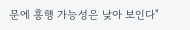문에 흥행 가능성은 낮아 보인다"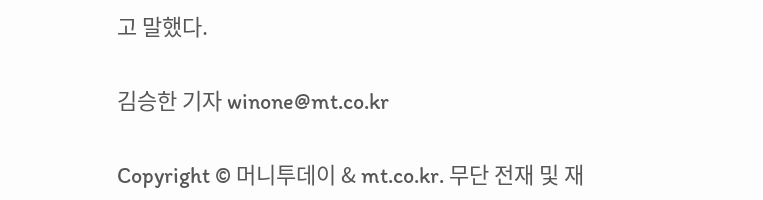고 말했다.

김승한 기자 winone@mt.co.kr

Copyright © 머니투데이 & mt.co.kr. 무단 전재 및 재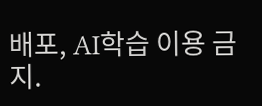배포, AI학습 이용 금지.